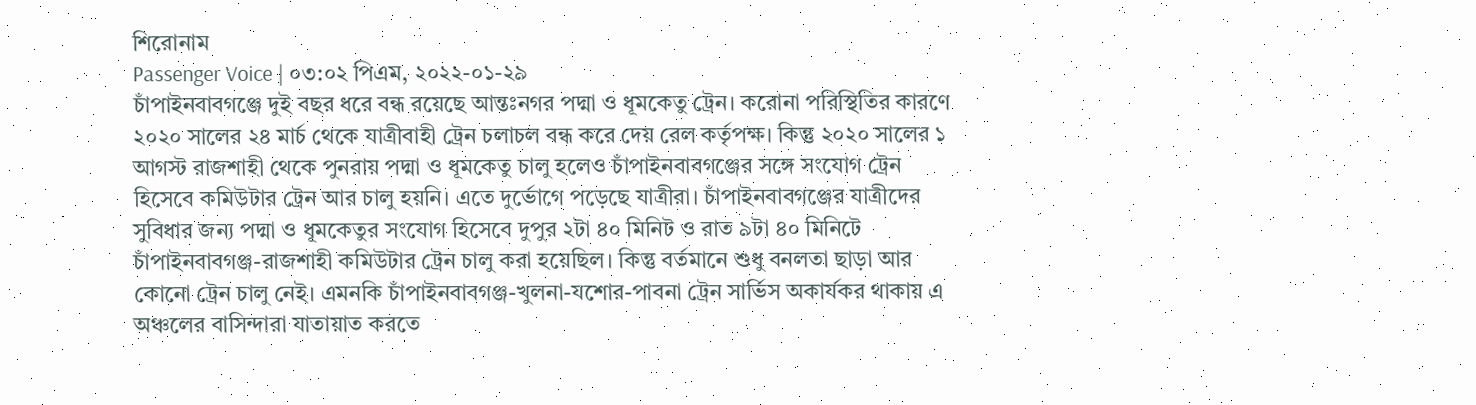শিরোনাম
Passenger Voice | ০৩:০২ পিএম, ২০২২-০১-২৯
চাঁপাইনবাবগঞ্জে দুই বছর ধরে বন্ধ রয়েছে আন্তঃনগর পদ্মা ও ধূমকেতু ট্রেন। করোনা পরিস্থিতির কারণে ২০২০ সালের ২৪ মার্চ থেকে যাত্রীবাহী ট্রেন চলাচল বন্ধ করে দেয় রেল কর্তৃপক্ষ। কিন্তু ২০২০ সালের ১ আগস্ট রাজশাহী থেকে পুনরায় পদ্মা ও ধূমকেতু চালু হলেও চাঁপাইনবাবগঞ্জের সঙ্গে সংযোগ ট্রেন হিসেবে কমিউটার ট্রেন আর চালু হয়নি। এতে দুর্ভোগে পড়েছে যাত্রীরা। চাঁপাইনবাবগঞ্জের যাত্রীদের সুবিধার জন্য পদ্মা ও ধূমকেতুর সংযোগ হিসেবে দুপুর ২টা ৪০ মিনিট ও রাত ৯টা ৪০ মিনিটে চাঁপাইনবাবগঞ্জ-রাজশাহী কমিউটার ট্রেন চালু করা হয়েছিল। কিন্তু বর্তমানে শুধু বনলতা ছাড়া আর কোনো ট্রেন চালু নেই। এমনকি চাঁপাইনবাবগঞ্জ-খুলনা-যশোর-পাবনা ট্রেন সার্ভিস অকার্যকর থাকায় এ অঞ্চলের বাসিন্দারা যাতায়াত করতে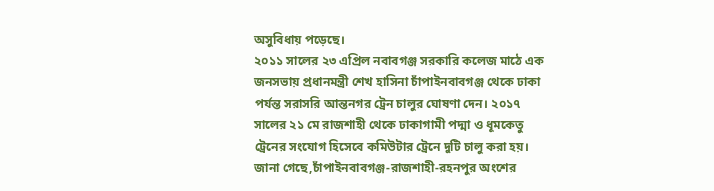অসুবিধায় পড়েছে।
২০১১ সালের ২৩ এপ্রিল নবাবগঞ্জ সরকারি কলেজ মাঠে এক জনসভায় প্রধানমন্ত্রী শেখ হাসিনা চাঁপাইনবাবগঞ্জ থেকে ঢাকা পর্যন্ত সরাসরি আন্তনগর ট্রেন চালুর ঘোষণা দেন। ২০১৭ সালের ২১ মে রাজশাহী থেকে ঢাকাগামী পদ্মা ও ধূমকেতু ট্রেনের সংযোগ হিসেবে কমিউটার ট্রেনে দুটি চালু করা হয়। জানা গেছে,চাঁপাইনবাবগঞ্জ-রাজশাহী-রহনপুর অংশের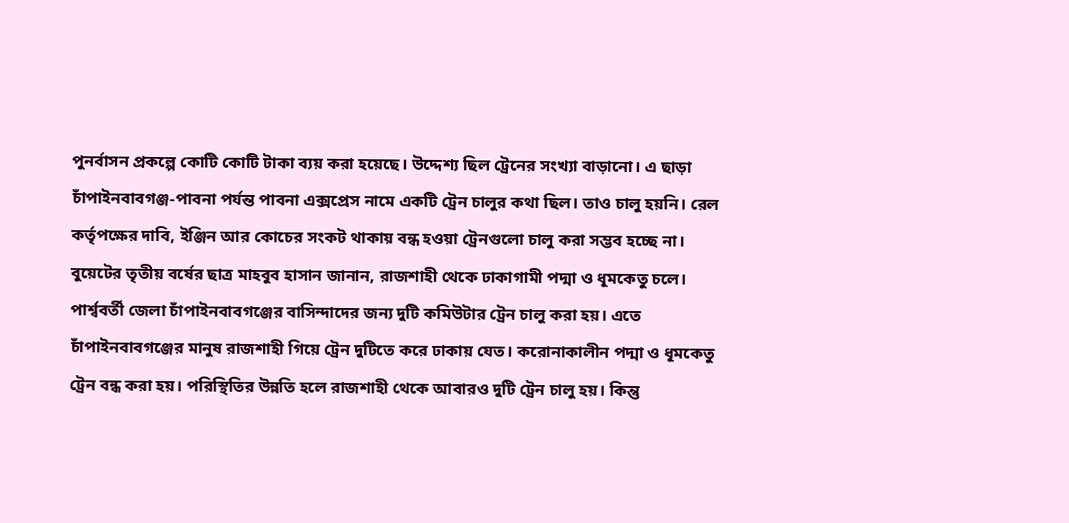পুনর্বাসন প্রকল্পে কোটি কোটি টাকা ব্যয় করা হয়েছে। উদ্দেশ্য ছিল ট্রেনের সংখ্যা বাড়ানো। এ ছাড়া চাঁপাইনবাবগঞ্জ-পাবনা পর্যন্ত পাবনা এক্সপ্রেস নামে একটি ট্রেন চালুর কথা ছিল। তাও চালু হয়নি। রেল কর্তৃপক্ষের দাবি, ইঞ্জিন আর কোচের সংকট থাকায় বন্ধ হওয়া ট্রেনগুলো চালু করা সম্ভব হচ্ছে না।
বুয়েটের তৃতীয় বর্ষের ছাত্র মাহবুব হাসান জানান, রাজশাহী থেকে ঢাকাগামী পদ্মা ও ধূমকেতু চলে। পার্শ্ববর্তী জেলা চাঁপাইনবাবগঞ্জের বাসিন্দাদের জন্য দুটি কমিউটার ট্রেন চালু করা হয়। এতে চাঁপাইনবাবগঞ্জের মানুষ রাজশাহী গিয়ে ট্রেন দুটিতে করে ঢাকায় যেত। করোনাকালীন পদ্মা ও ধূমকেতু ট্রেন বন্ধ করা হয়। পরিস্থিতির উন্নতি হলে রাজশাহী থেকে আবারও দুটি ট্রেন চালু হয়। কিন্তু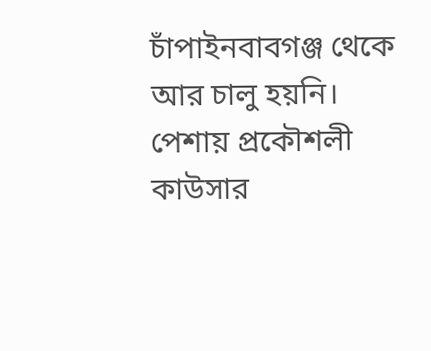চাঁপাইনবাবগঞ্জ থেকে আর চালু হয়নি।
পেশায় প্রকৌশলী কাউসার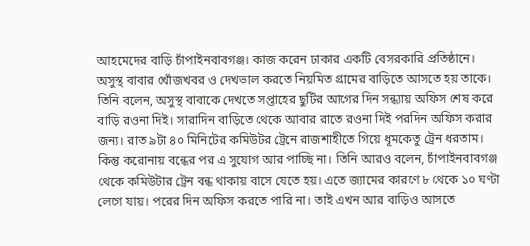আহমেদের বাড়ি চাঁপাইনবাবগঞ্জ। কাজ করেন ঢাকার একটি বেসরকারি প্রতিষ্ঠানে। অসুস্থ বাবার খোঁজখবর ও দেখভাল করতে নিয়মিত গ্রামের বাড়িতে আসতে হয় তাকে। তিনি বলেন, অসুস্থ বাবাকে দেখতে সপ্তাহের ছুটির আগের দিন সন্ধ্যায় অফিস শেষ করে বাড়ি রওনা দিই। সারাদিন বাড়িতে থেকে আবার রাতে রওনা দিই পরদিন অফিস করার জন্য। রাত ৯টা ৪০ মিনিটের কমিউটর ট্রেনে রাজশাহীতে গিয়ে ধূমকেতু ট্রেন ধরতাম। কিন্তু করোনায় বন্ধের পর এ সুযোগ আর পাচ্ছি না। তিনি আরও বলেন, চাঁপাইনবাবগঞ্জ থেকে কমিউটার ট্রেন বন্ধ থাকায় বাসে যেতে হয়। এতে জ্যামের কারণে ৮ থেকে ১০ ঘণ্টা লেগে যায়। পরের দিন অফিস করতে পারি না। তাই এখন আর বাড়িও আসতে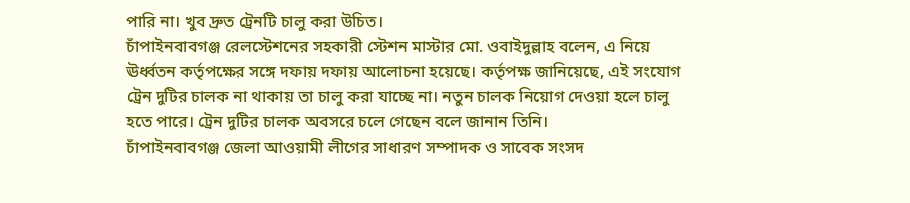পারি না। খুব দ্রুত ট্রেনটি চালু করা উচিত।
চাঁপাইনবাবগঞ্জ রেলস্টেশনের সহকারী স্টেশন মাস্টার মো. ওবাইদুল্লাহ বলেন, এ নিয়ে ঊর্ধ্বতন কর্তৃপক্ষের সঙ্গে দফায় দফায় আলোচনা হয়েছে। কর্তৃপক্ষ জানিয়েছে, এই সংযোগ ট্রেন দুটির চালক না থাকায় তা চালু করা যাচ্ছে না। নতুন চালক নিয়োগ দেওয়া হলে চালু হতে পারে। ট্রেন দুটির চালক অবসরে চলে গেছেন বলে জানান তিনি।
চাঁপাইনবাবগঞ্জ জেলা আওয়ামী লীগের সাধারণ সম্পাদক ও সাবেক সংসদ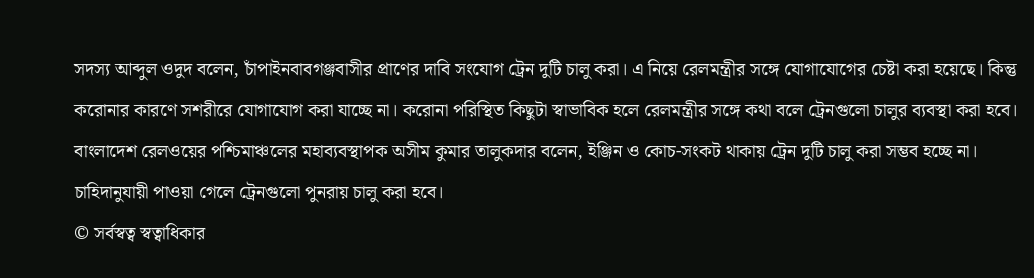সদস্য আব্দুল ওদুদ বলেন, চাঁপাইনবাবগঞ্জবাসীর প্রাণের দাবি সংযোগ ট্রেন দুটি চালু করা। এ নিয়ে রেলমন্ত্রীর সঙ্গে যোগাযোগের চেষ্টা করা হয়েছে। কিন্তু করোনার কারণে সশরীরে যোগাযোগ করা যাচ্ছে না। করোনা পরিস্থিত কিছুটা স্বাভাবিক হলে রেলমন্ত্রীর সঙ্গে কথা বলে ট্রেনগুলো চালুর ব্যবস্থা করা হবে।
বাংলাদেশ রেলওয়ের পশ্চিমাঞ্চলের মহাব্যবস্থাপক অসীম কুমার তালুকদার বলেন, ইঞ্জিন ও কোচ-সংকট থাকায় ট্রেন দুটি চালু করা সম্ভব হচ্ছে না। চাহিদানুযায়ী পাওয়া গেলে ট্রেনগুলো পুনরায় চালু করা হবে।
© সর্বস্বত্ব স্বত্বাধিকার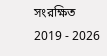সংরক্ষিত 2019 - 2026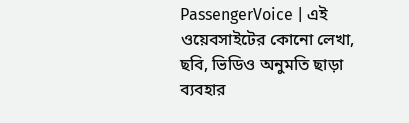PassengerVoice | এই ওয়েবসাইটের কোনো লেখা, ছবি, ভিডিও অনুমতি ছাড়া ব্যবহার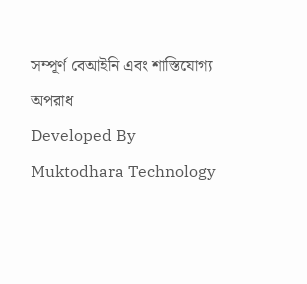সম্পূর্ণ বেআইনি এবং শাস্তিযোগ্য অপরাধ
Developed By Muktodhara Technology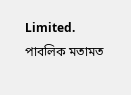Limited.
পাবলিক মতামত